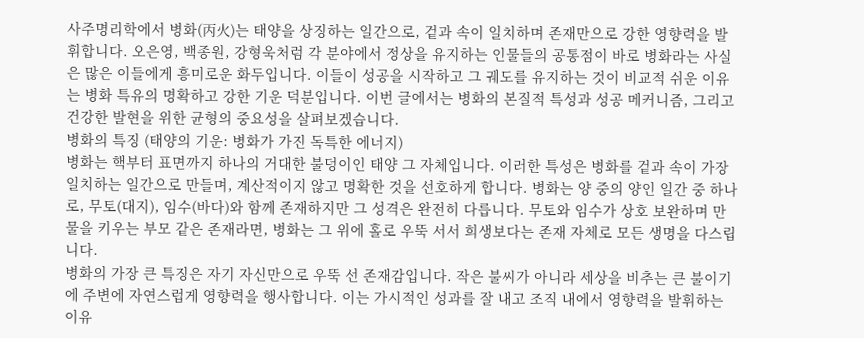사주명리학에서 병화(丙火)는 태양을 상징하는 일간으로, 겉과 속이 일치하며 존재만으로 강한 영향력을 발휘합니다. 오은영, 백종원, 강형욱처럼 각 분야에서 정상을 유지하는 인물들의 공통점이 바로 병화라는 사실은 많은 이들에게 흥미로운 화두입니다. 이들이 성공을 시작하고 그 궤도를 유지하는 것이 비교적 쉬운 이유는 병화 특유의 명확하고 강한 기운 덕분입니다. 이번 글에서는 병화의 본질적 특성과 성공 메커니즘, 그리고 건강한 발현을 위한 균형의 중요성을 살펴보겠습니다.
병화의 특징 (태양의 기운: 병화가 가진 독특한 에너지)
병화는 핵부터 표면까지 하나의 거대한 불덩이인 태양 그 자체입니다. 이러한 특성은 병화를 겉과 속이 가장 일치하는 일간으로 만들며, 계산적이지 않고 명확한 것을 선호하게 합니다. 병화는 양 중의 양인 일간 중 하나로, 무토(대지), 임수(바다)와 함께 존재하지만 그 성격은 완전히 다릅니다. 무토와 임수가 상호 보완하며 만물을 키우는 부모 같은 존재라면, 병화는 그 위에 홀로 우뚝 서서 희생보다는 존재 자체로 모든 생명을 다스립니다.
병화의 가장 큰 특징은 자기 자신만으로 우뚝 선 존재감입니다. 작은 불씨가 아니라 세상을 비추는 큰 불이기에 주변에 자연스럽게 영향력을 행사합니다. 이는 가시적인 성과를 잘 내고 조직 내에서 영향력을 발휘하는 이유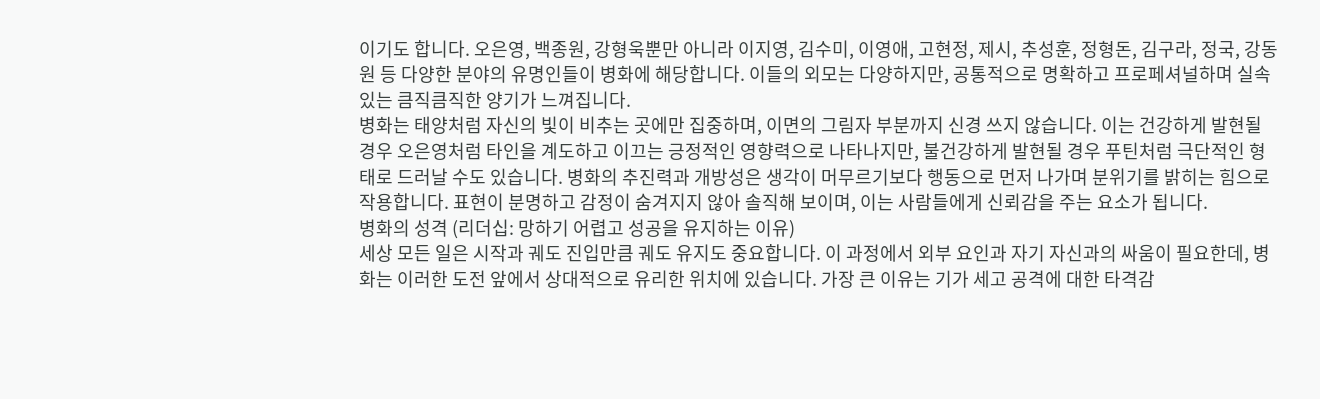이기도 합니다. 오은영, 백종원, 강형욱뿐만 아니라 이지영, 김수미, 이영애, 고현정, 제시, 추성훈, 정형돈, 김구라, 정국, 강동원 등 다양한 분야의 유명인들이 병화에 해당합니다. 이들의 외모는 다양하지만, 공통적으로 명확하고 프로페셔널하며 실속 있는 큼직큼직한 양기가 느껴집니다.
병화는 태양처럼 자신의 빛이 비추는 곳에만 집중하며, 이면의 그림자 부분까지 신경 쓰지 않습니다. 이는 건강하게 발현될 경우 오은영처럼 타인을 계도하고 이끄는 긍정적인 영향력으로 나타나지만, 불건강하게 발현될 경우 푸틴처럼 극단적인 형태로 드러날 수도 있습니다. 병화의 추진력과 개방성은 생각이 머무르기보다 행동으로 먼저 나가며 분위기를 밝히는 힘으로 작용합니다. 표현이 분명하고 감정이 숨겨지지 않아 솔직해 보이며, 이는 사람들에게 신뢰감을 주는 요소가 됩니다.
병화의 성격 (리더십: 망하기 어렵고 성공을 유지하는 이유)
세상 모든 일은 시작과 궤도 진입만큼 궤도 유지도 중요합니다. 이 과정에서 외부 요인과 자기 자신과의 싸움이 필요한데, 병화는 이러한 도전 앞에서 상대적으로 유리한 위치에 있습니다. 가장 큰 이유는 기가 세고 공격에 대한 타격감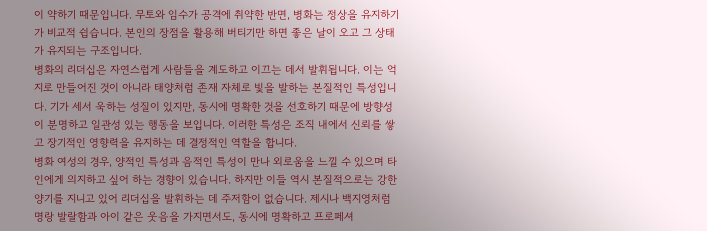이 약하기 때문입니다. 무토와 임수가 공격에 취약한 반면, 병화는 정상을 유지하기가 비교적 쉽습니다. 본인의 장점을 활용해 버티기만 하면 좋은 날이 오고 그 상태가 유지되는 구조입니다.
병화의 리더십은 자연스럽게 사람들을 계도하고 이끄는 데서 발휘됩니다. 이는 억지로 만들어진 것이 아니라 태양처럼 존재 자체로 빛을 발하는 본질적인 특성입니다. 기가 세서 욱하는 성질이 있지만, 동시에 명확한 것을 선호하기 때문에 방향성이 분명하고 일관성 있는 행동을 보입니다. 이러한 특성은 조직 내에서 신뢰를 쌓고 장기적인 영향력을 유지하는 데 결정적인 역할을 합니다.
병화 여성의 경우, 양적인 특성과 음적인 특성이 만나 외로움을 느낄 수 있으며 타인에게 의지하고 싶어 하는 경향이 있습니다. 하지만 이들 역시 본질적으로는 강한 양기를 지니고 있어 리더십을 발휘하는 데 주저함이 없습니다. 제시나 백지영처럼 명랑 발랄함과 아이 같은 웃음을 가지면서도, 동시에 명확하고 프로페셔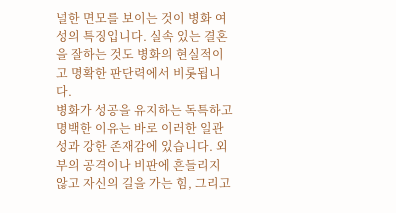널한 면모를 보이는 것이 병화 여성의 특징입니다. 실속 있는 결혼을 잘하는 것도 병화의 현실적이고 명확한 판단력에서 비롯됩니다.
병화가 성공을 유지하는 독특하고 명백한 이유는 바로 이러한 일관성과 강한 존재감에 있습니다. 외부의 공격이나 비판에 흔들리지 않고 자신의 길을 가는 힘, 그리고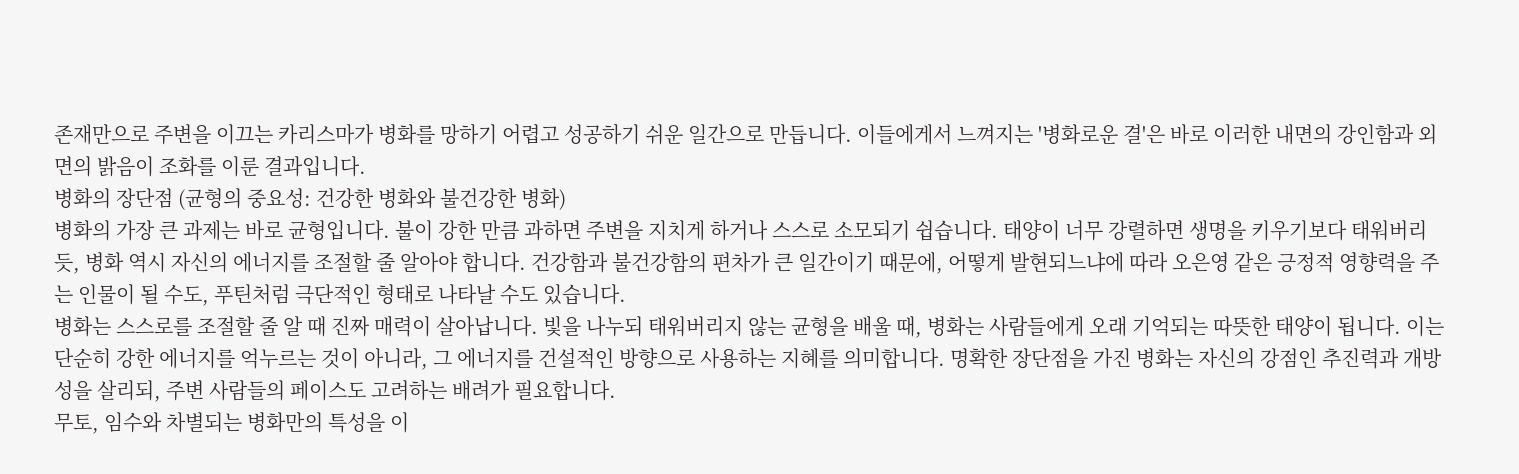존재만으로 주변을 이끄는 카리스마가 병화를 망하기 어렵고 성공하기 쉬운 일간으로 만듭니다. 이들에게서 느껴지는 '병화로운 결'은 바로 이러한 내면의 강인함과 외면의 밝음이 조화를 이룬 결과입니다.
병화의 장단점 (균형의 중요성: 건강한 병화와 불건강한 병화)
병화의 가장 큰 과제는 바로 균형입니다. 불이 강한 만큼 과하면 주변을 지치게 하거나 스스로 소모되기 쉽습니다. 태양이 너무 강렬하면 생명을 키우기보다 태워버리듯, 병화 역시 자신의 에너지를 조절할 줄 알아야 합니다. 건강함과 불건강함의 편차가 큰 일간이기 때문에, 어떻게 발현되느냐에 따라 오은영 같은 긍정적 영향력을 주는 인물이 될 수도, 푸틴처럼 극단적인 형태로 나타날 수도 있습니다.
병화는 스스로를 조절할 줄 알 때 진짜 매력이 살아납니다. 빛을 나누되 태워버리지 않는 균형을 배울 때, 병화는 사람들에게 오래 기억되는 따뜻한 태양이 됩니다. 이는 단순히 강한 에너지를 억누르는 것이 아니라, 그 에너지를 건설적인 방향으로 사용하는 지혜를 의미합니다. 명확한 장단점을 가진 병화는 자신의 강점인 추진력과 개방성을 살리되, 주변 사람들의 페이스도 고려하는 배려가 필요합니다.
무토, 임수와 차별되는 병화만의 특성을 이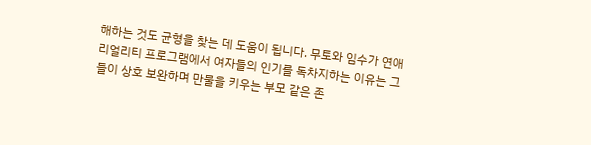해하는 것도 균형을 찾는 데 도움이 됩니다. 무토와 임수가 연애 리얼리티 프로그램에서 여자들의 인기를 독차지하는 이유는 그들이 상호 보완하며 만물을 키우는 부모 같은 존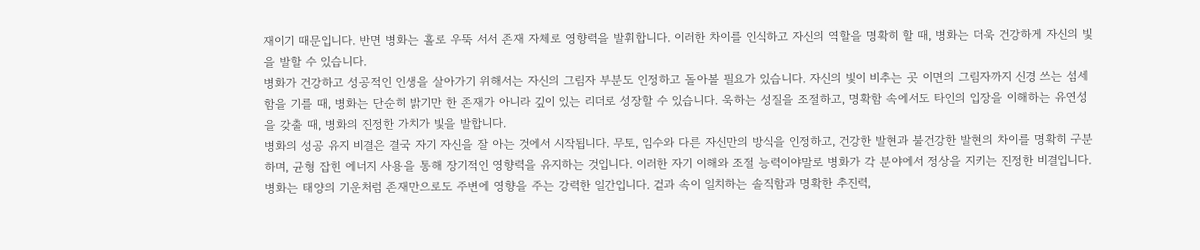재이기 때문입니다. 반면 병화는 홀로 우뚝 서서 존재 자체로 영향력을 발휘합니다. 이러한 차이를 인식하고 자신의 역할을 명확히 할 때, 병화는 더욱 건강하게 자신의 빛을 발할 수 있습니다.
병화가 건강하고 성공적인 인생을 살아가기 위해서는 자신의 그림자 부분도 인정하고 돌아볼 필요가 있습니다. 자신의 빛이 비추는 곳 이면의 그림자까지 신경 쓰는 섬세함을 기를 때, 병화는 단순히 밝기만 한 존재가 아니라 깊이 있는 리더로 성장할 수 있습니다. 욱하는 성질을 조절하고, 명확함 속에서도 타인의 입장을 이해하는 유연성을 갖출 때, 병화의 진정한 가치가 빛을 발합니다.
병화의 성공 유지 비결은 결국 자기 자신을 잘 아는 것에서 시작됩니다. 무토, 임수와 다른 자신만의 방식을 인정하고, 건강한 발현과 불건강한 발현의 차이를 명확히 구분하며, 균형 잡힌 에너지 사용을 통해 장기적인 영향력을 유지하는 것입니다. 이러한 자기 이해와 조절 능력이야말로 병화가 각 분야에서 정상을 지키는 진정한 비결입니다.
병화는 태양의 기운처럼 존재만으로도 주변에 영향을 주는 강력한 일간입니다. 겉과 속이 일치하는 솔직함과 명확한 추진력,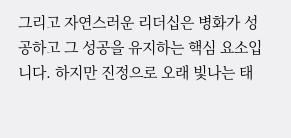그리고 자연스러운 리더십은 병화가 성공하고 그 성공을 유지하는 핵심 요소입니다. 하지만 진정으로 오래 빛나는 태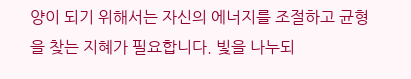양이 되기 위해서는 자신의 에너지를 조절하고 균형을 찾는 지혜가 필요합니다. 빛을 나누되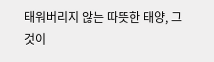태워버리지 않는 따뜻한 태양, 그것이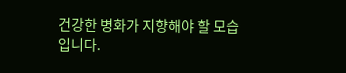건강한 병화가 지향해야 할 모습입니다.